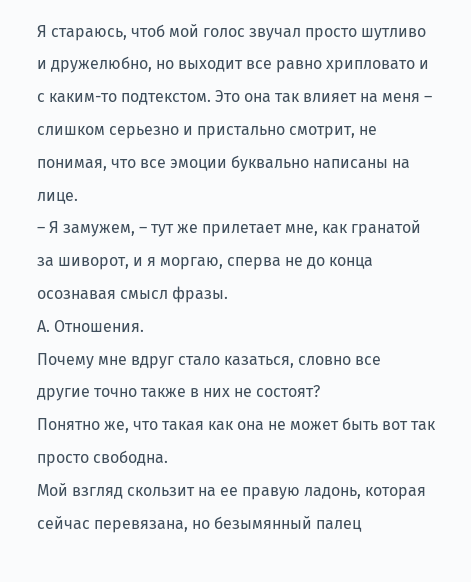Я стараюсь, чтоб мой голос звучал просто шутливо и дружелюбно, но выходит все равно хрипловато и с каким-то подтекстом. Это она так влияет на меня – слишком серьезно и пристально смотрит, не понимая, что все эмоции буквально написаны на лице.
– Я замужем, – тут же прилетает мне, как гранатой за шиворот, и я моргаю, сперва не до конца осознавая смысл фразы.
А. Отношения.
Почему мне вдруг стало казаться, словно все другие точно также в них не состоят?
Понятно же, что такая как она не может быть вот так просто свободна.
Мой взгляд скользит на ее правую ладонь, которая сейчас перевязана, но безымянный палец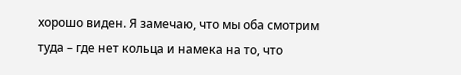хорошо виден. Я замечаю, что мы оба смотрим туда – где нет кольца и намека на то, что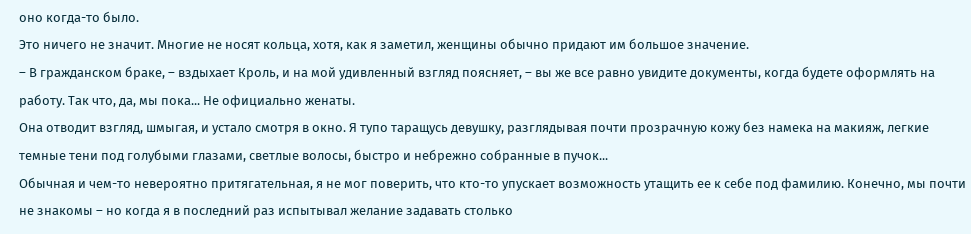оно когда-то было.
Это ничего не значит. Многие не носят кольца, хотя, как я заметил, женщины обычно придают им большое значение.
– В гражданском браке, – вздыхает Кроль, и на мой удивленный взгляд поясняет, – вы же все равно увидите документы, когда будете оформлять на работу. Так что, да, мы пока... Не официально женаты.
Она отводит взгляд, шмыгая, и устало смотря в окно. Я тупо таращусь девушку, разглядывая почти прозрачную кожу без намека на макияж, легкие темные тени под голубыми глазами, светлые волосы, быстро и небрежно собранные в пучок...
Обычная и чем-то невероятно притягательная, я не мог поверить, что кто-то упускает возможность утащить ее к себе под фамилию. Конечно, мы почти не знакомы – но когда я в последний раз испытывал желание задавать столько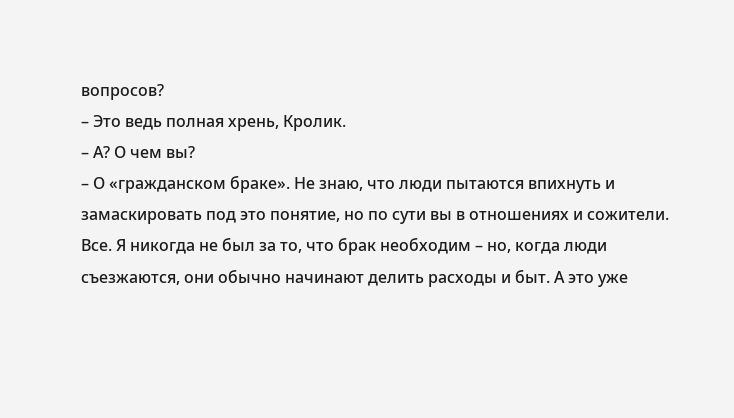вопросов?
– Это ведь полная хрень, Кролик.
– А? О чем вы?
– О «гражданском браке». Не знаю, что люди пытаются впихнуть и замаскировать под это понятие, но по сути вы в отношениях и сожители. Все. Я никогда не был за то, что брак необходим – но, когда люди съезжаются, они обычно начинают делить расходы и быт. А это уже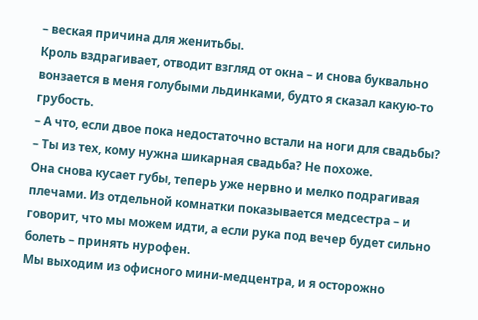– веская причина для женитьбы.
Кроль вздрагивает, отводит взгляд от окна – и снова буквально вонзается в меня голубыми льдинками, будто я сказал какую-то грубость.
– А что, если двое пока недостаточно встали на ноги для свадьбы?
– Ты из тех, кому нужна шикарная свадьба? Не похоже.
Она снова кусает губы, теперь уже нервно и мелко подрагивая плечами. Из отдельной комнатки показывается медсестра – и говорит, что мы можем идти, а если рука под вечер будет сильно болеть – принять нурофен.
Мы выходим из офисного мини-медцентра, и я осторожно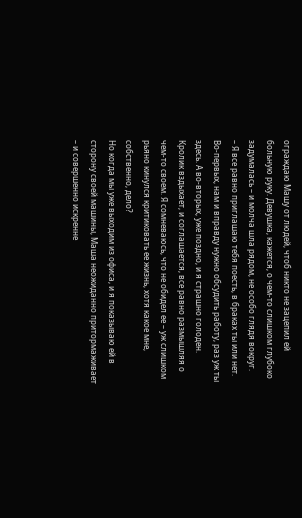ограждаю Машу от людей, чтоб никто не зацепил ей больную руку. Девушка, кажется, о чем-то слишком глубоко задумалась – и молча шла рядом, не особо глядя вокруг.
– Я все равно приглашаю тебя поесть, в браках ты или нет. Во-первых, нам и вправду нужно обсудить работу, раз уж ты здесь. А во-вторых, уже поздно, и я страшно голоден.
Кролик вздыхает, и соглашается, все равно размышляя о чем-то своем. Я сомневаюсь, что не обидел ее – уж слишком рьяно кинулся критиковать ее жизнь, хотя какое мне, собственно, дело?
Но когда мы уже выходим из офиса, и я показываю ей в сторону своей машины, Маша неожиданно притормаживает – и совершенно искренне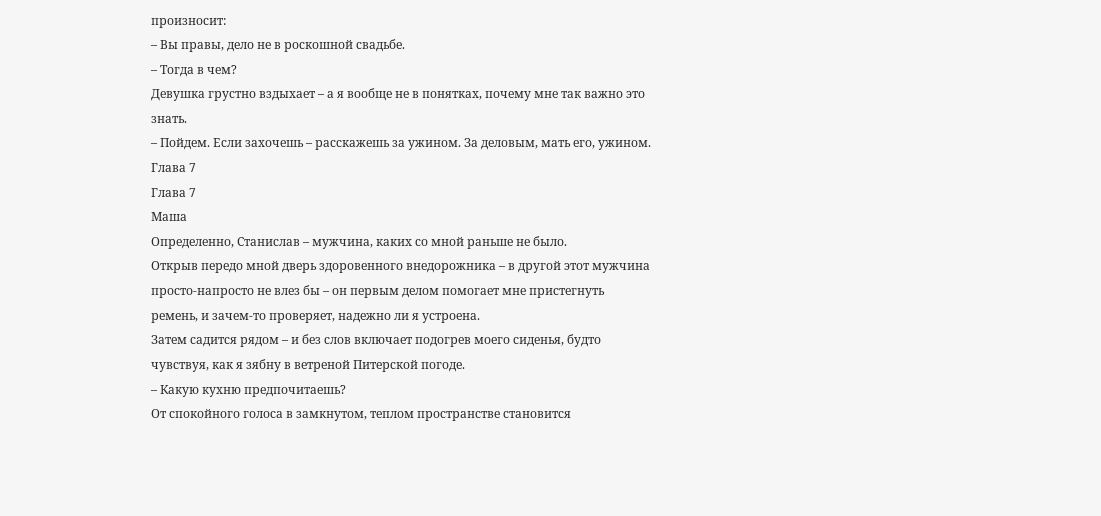произносит:
– Вы правы, дело не в роскошной свадьбе.
– Тогда в чем?
Девушка грустно вздыхает – а я вообще не в понятках, почему мне так важно это знать.
– Пойдем. Если захочешь – расскажешь за ужином. За деловым, мать его, ужином.
Глава 7
Глава 7
Маша
Определенно, Станислав – мужчина, каких со мной раньше не было.
Открыв передо мной дверь здоровенного внедорожника – в другой этот мужчина просто-напросто не влез бы – он первым делом помогает мне пристегнуть ремень, и зачем-то проверяет, надежно ли я устроена.
Затем садится рядом – и без слов включает подогрев моего сиденья, будто чувствуя, как я зябну в ветреной Питерской погоде.
– Какую кухню предпочитаешь?
От спокойного голоса в замкнутом, теплом пространстве становится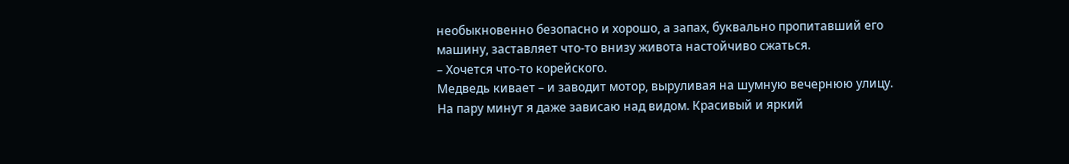необыкновенно безопасно и хорошо, а запах, буквально пропитавший его машину, заставляет что-то внизу живота настойчиво сжаться.
– Хочется что-то корейского.
Медведь кивает – и заводит мотор, выруливая на шумную вечернюю улицу. На пару минут я даже зависаю над видом. Красивый и яркий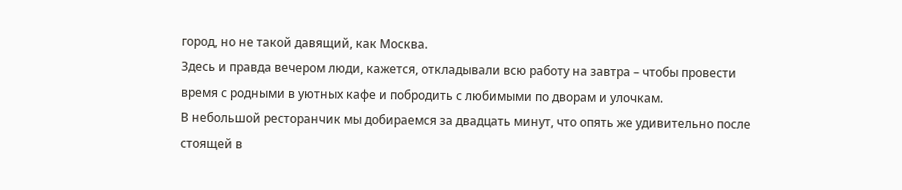город, но не такой давящий, как Москва.
Здесь и правда вечером люди, кажется, откладывали всю работу на завтра – чтобы провести время с родными в уютных кафе и побродить с любимыми по дворам и улочкам.
В небольшой ресторанчик мы добираемся за двадцать минут, что опять же удивительно после стоящей в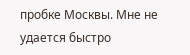пробке Москвы. Мне не удается быстро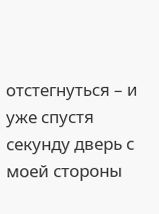отстегнуться – и уже спустя секунду дверь с моей стороны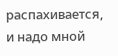распахивается, и надо мной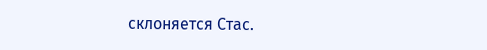склоняется Стас.